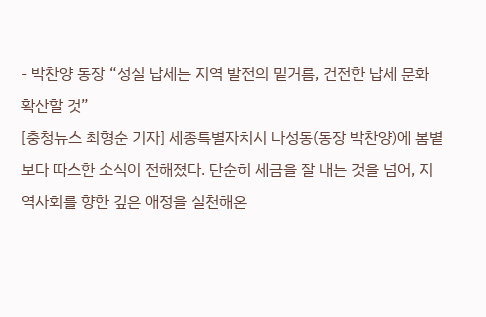- 박찬양 동장 “성실 납세는 지역 발전의 밑거름, 건전한 납세 문화 확산할 것”
[충청뉴스 최형순 기자] 세종특별자치시 나성동(동장 박찬양)에 봄볕보다 따스한 소식이 전해졌다. 단순히 세금을 잘 내는 것을 넘어, 지역사회를 향한 깊은 애정을 실천해온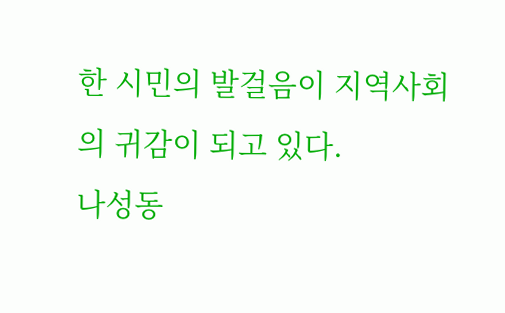한 시민의 발걸음이 지역사회의 귀감이 되고 있다.
나성동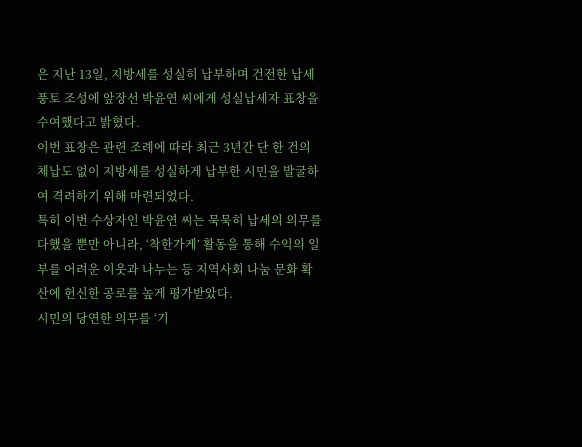은 지난 13일, 지방세를 성실히 납부하며 건전한 납세 풍토 조성에 앞장선 박윤연 씨에게 성실납세자 표창을 수여했다고 밝혔다.
이번 표창은 관련 조례에 따라 최근 3년간 단 한 건의 체납도 없이 지방세를 성실하게 납부한 시민을 발굴하여 격려하기 위해 마련되었다.
특히 이번 수상자인 박윤연 씨는 묵묵히 납세의 의무를 다했을 뿐만 아니라, ‘착한가게’ 활동을 통해 수익의 일부를 어려운 이웃과 나누는 등 지역사회 나눔 문화 확산에 헌신한 공로를 높게 평가받았다.
시민의 당연한 의무를 ‘기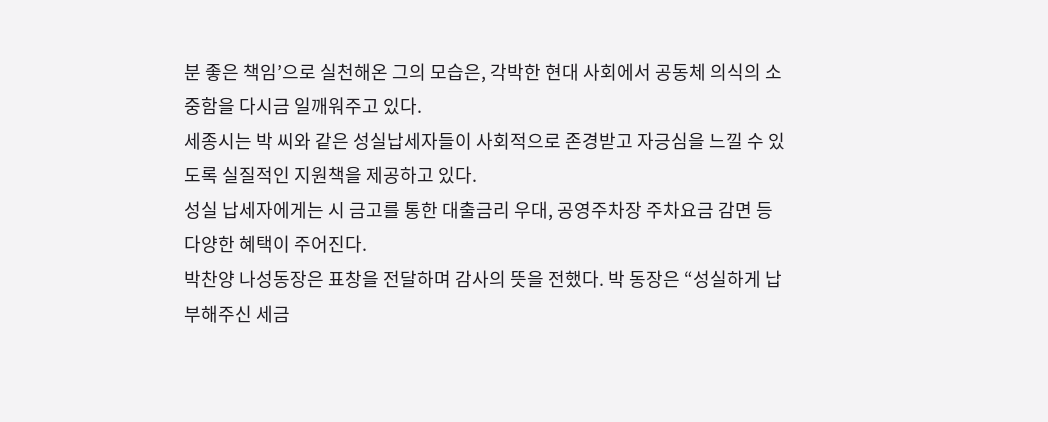분 좋은 책임’으로 실천해온 그의 모습은, 각박한 현대 사회에서 공동체 의식의 소중함을 다시금 일깨워주고 있다.
세종시는 박 씨와 같은 성실납세자들이 사회적으로 존경받고 자긍심을 느낄 수 있도록 실질적인 지원책을 제공하고 있다.
성실 납세자에게는 시 금고를 통한 대출금리 우대, 공영주차장 주차요금 감면 등 다양한 혜택이 주어진다.
박찬양 나성동장은 표창을 전달하며 감사의 뜻을 전했다. 박 동장은 “성실하게 납부해주신 세금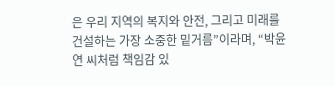은 우리 지역의 복지와 안전, 그리고 미래를 건설하는 가장 소중한 밑거름”이라며, “박윤연 씨처럼 책임감 있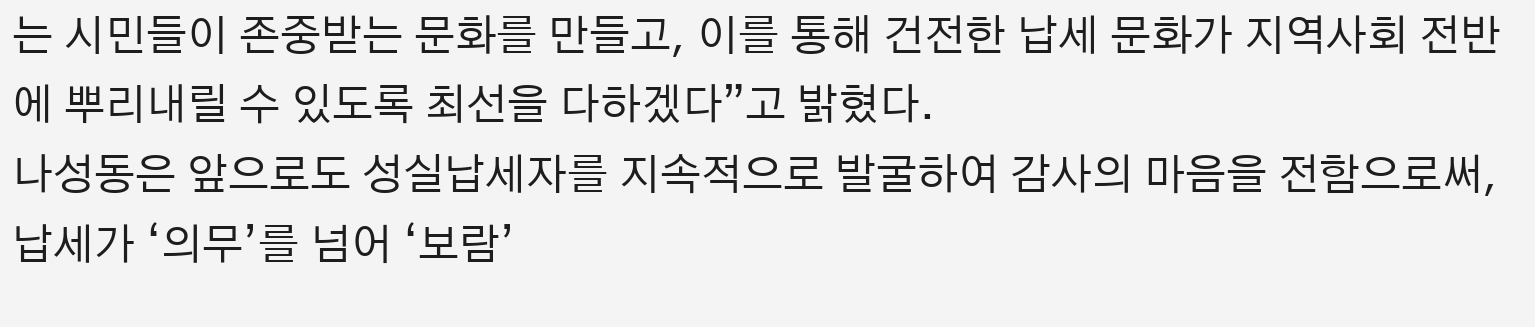는 시민들이 존중받는 문화를 만들고, 이를 통해 건전한 납세 문화가 지역사회 전반에 뿌리내릴 수 있도록 최선을 다하겠다”고 밝혔다.
나성동은 앞으로도 성실납세자를 지속적으로 발굴하여 감사의 마음을 전함으로써, 납세가 ‘의무’를 넘어 ‘보람’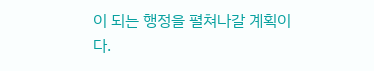이 되는 행정을 펼쳐나갈 계획이다.